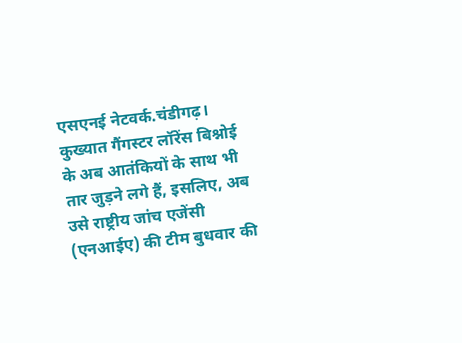एसएनई नेटवर्क.चंडीगढ़।
कुख्यात गैंगस्टर लॉरेंस बिश्नोई के अब आतंकियों के साथ भी तार जुड़ने लगे हैं, इसलिए, अब उसे राष्ट्रीय जांच एजेंसी (एनआईए) की टीम बुधवार की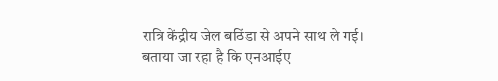रात्रि केंद्रीय जेल बठिंडा से अपने साथ ले गई। बताया जा रहा है कि एनआईए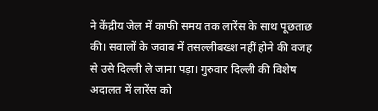ने केंद्रीय जेल में काफी समय तक लारेंस के साथ पूछताछ की। सवालों के जवाब में तसल्लीबख्श नहीं होने की वजह से उसे दिल्ली ले जाना पड़ा। गुरुवार दिल्ली की विशेष अदालत में लारेंस को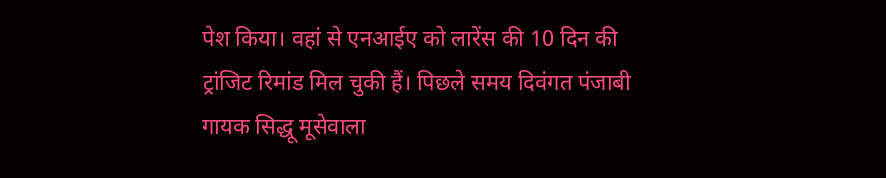पेश किया। वहां से एनआईए को लारेंस की 10 दिन की ट्रांजिट रिमांड मिल चुकी हैं। पिछले समय दिवंगत पंजाबी गायक सिद्धू मूसेवाला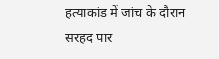हत्याकांड में जांच के दौरान सरहद पार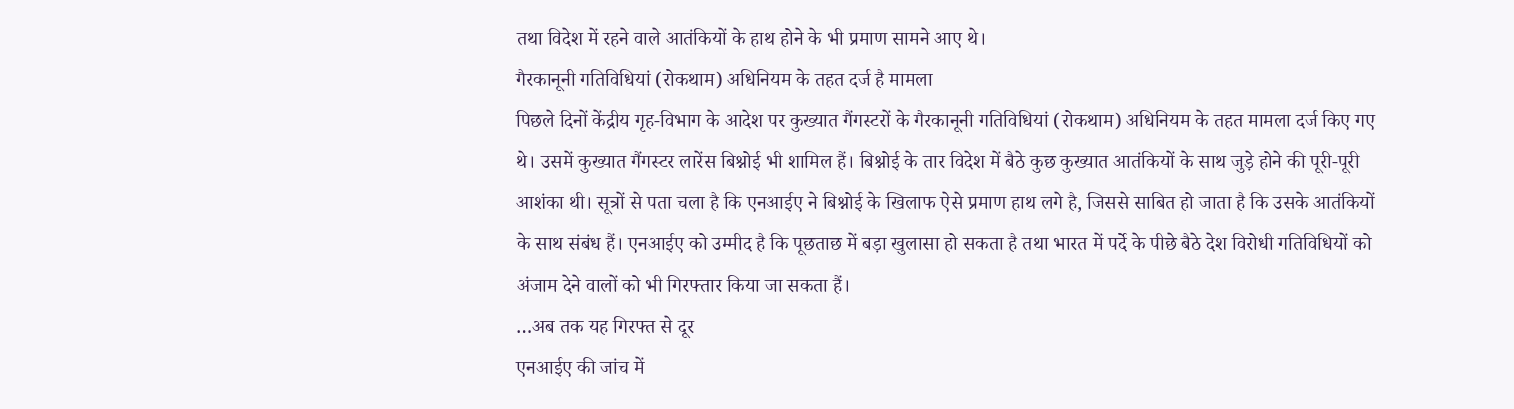तथा विदेश में रहने वाले आतंकियों के हाथ होने के भी प्रमाण सामने आए थे।
गैरकानूनी गतिविधियां (रोकथाम) अधिनियम के तहत दर्ज है मामला
पिछले दिनों केंद्रीय गृह-विभाग के आदेश पर कुख्यात गैंगस्टरों के गैरकानूनी गतिविधियां (रोकथाम) अधिनियम के तहत मामला दर्ज किए गए थे। उसमें कुख्यात गैंगस्टर लारेंस बिश्नोई भी शामिल हैं। बिश्नोई के तार विदेश में बैठे कुछ कुख्यात आतंकियों के साथ जुड़े होने की पूरी-पूरी आशंका थी। सूत्रों से पता चला है कि एनआईए ने बिश्नोई के खिलाफ ऐसे प्रमाण हाथ लगे है, जिससे साबित हो जाता है कि उसके आतंकियों के साथ संबंध हैं। एनआईए को उम्मीद है कि पूछताछ में बड़ा खुलासा हो सकता है तथा भारत में पर्दे के पीछे बैठे देश विरोधी गतिविधियों को अंजाम देने वालों को भी गिरफ्तार किया जा सकता हैं।
…अब तक यह गिरफ्त से दूर
एनआईए की जांच में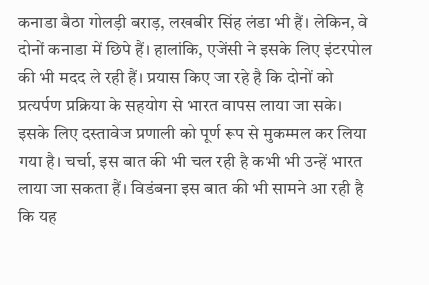कनाडा बैठा गोलड़ी बराड़, लखबीर सिंह लंडा भी हैं। लेकिन, वे दोनों कनाडा में छिपे हैं। हालांकि, एजेंसी ने इसके लिए इंटरपोल की भी मदद ले रही हैं। प्रयास किए जा रहे है कि दोनों को प्रत्यर्पण प्रक्रिया के सहयोग से भारत वापस लाया जा सके। इसके लिए दस्तावेज प्रणाली को पूर्ण रूप से मुकम्मल कर लिया गया है। चर्चा, इस बात की भी चल रही है कभी भी उन्हें भारत लाया जा सकता हैं। विडंबना इस बात की भी सामने आ रही है कि यह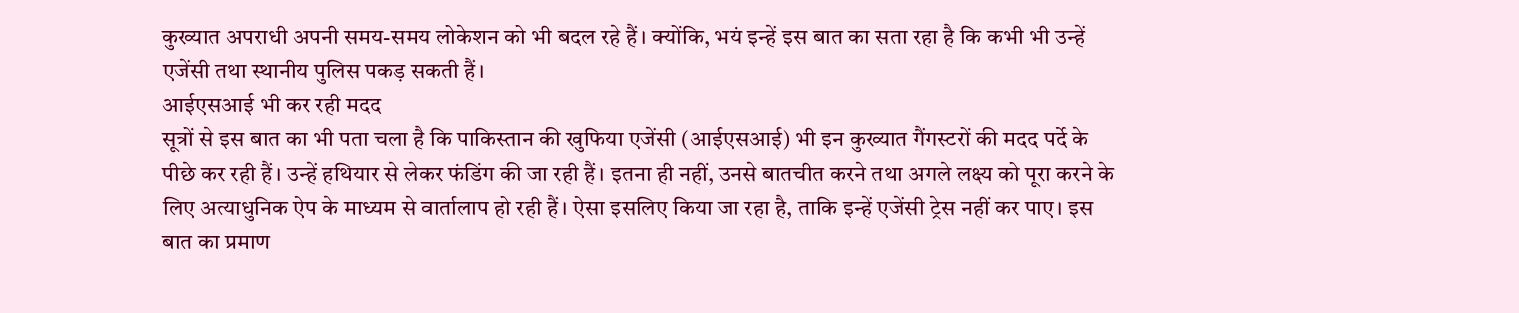कुख्यात अपराधी अपनी समय-समय लोकेशन को भी बदल रहे हैं। क्योंकि, भयं इन्हें इस बात का सता रहा है कि कभी भी उन्हें एजेंसी तथा स्थानीय पुलिस पकड़ सकती हैं।
आईएसआई भी कर रही मदद
सूत्रों से इस बात का भी पता चला है कि पाकिस्तान की खुफिया एजेंसी (आईएसआई) भी इन कुख्यात गैंगस्टरों की मदद पर्दे के पीछे कर रही हैं। उन्हें हथियार से लेकर फंडिंग की जा रही हैं। इतना ही नहीं, उनसे बातचीत करने तथा अगले लक्ष्य को पूरा करने के लिए अत्याधुनिक ऐप के माध्यम से वार्तालाप हो रही हैं। ऐसा इसलिए किया जा रहा है, ताकि इन्हें एजेंसी ट्रेस नहीं कर पाए। इस बात का प्रमाण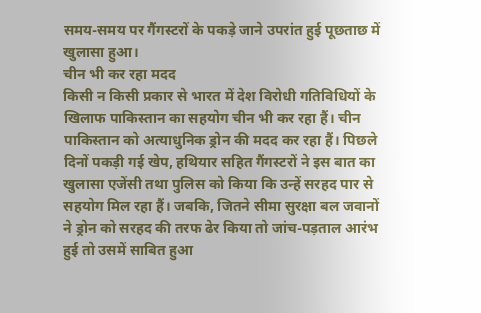समय-समय पर गैंगस्टरों के पकड़े जाने उपरांत हुई पूछताछ में खुलासा हुआ।
चीन भी कर रहा मदद
किसी न किसी प्रकार से भारत में देश विरोधी गतिविधियों के खिलाफ पाकिस्तान का सहयोग चीन भी कर रहा हैं। चीन पाकिस्तान को अत्याधुनिक ड्रोन की मदद कर रहा हैं। पिछले दिनों पकड़ी गई खेप, हथियार सहित गैंगस्टरों ने इस बात का खुलासा एजेंसी तथा पुलिस को किया कि उन्हें सरहद पार से सहयोग मिल रहा हैं। जबकि, जितने सीमा सुरक्षा बल जवानों ने ड्रोन को सरहद की तरफ ढेर किया तो जांच-पड़ताल आरंभ हुई तो उसमें साबित हुआ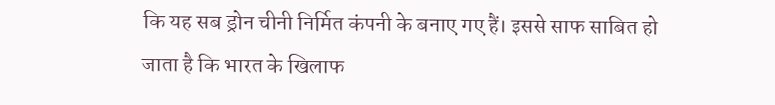कि यह सब ड्रोन चीनी निर्मित कंपनी के बनाए गए हैं। इससे साफ साबित हो जाता है कि भारत के खिलाफ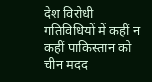देश विरोधी गतिविधियों में कहीं न कहीं पाकिस्तान को चीन मदद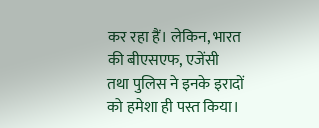कर रहा हैं। लेकिन, भारत की बीएसएफ, एजेंसी तथा पुलिस ने इनके इरादों को हमेशा ही पस्त किया।